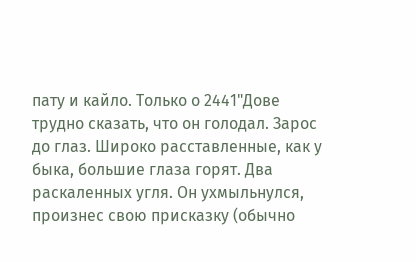пату и кайло. Только о 2441"Дове трудно сказать, что он голодал. Зарос до глаз. Широко расставленные, как у быка, большие глаза горят. Два раскаленных угля. Он ухмыльнулся, произнес свою присказку (обычно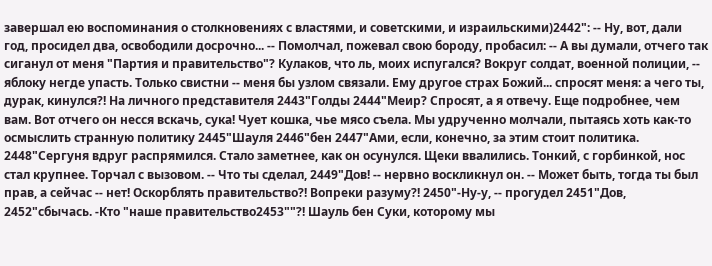завершал ею воспоминания о столкновениях с властями, и советскими, и израильскими)2442": -- Ну, вот, дали год, просидел два, освободили досрочно... -- Помолчал, пожевал свою бороду, пробасил: -- А вы думали, отчего так сиганул от меня "Партия и правительство"? Кулаков, что ль, моих испугался? Вокруг солдат, военной полиции, -- яблоку негде упасть. Только свистни -- меня бы узлом связали. Ему другое страх Божий... спросят меня: а чего ты, дурак, кинулся?! На личного представителя 2443"Голды 2444"Меир? Спросят, а я отвечу. Еще подробнее, чем вам. Вот отчего он несся вскачь, сука! Чует кошка, чье мясо съела. Мы удрученно молчали, пытаясь хоть как-то осмыслить странную политику 2445"Шауля 2446"бен 2447"Ами, если, конечно, за этим стоит политика. 2448"Сергуня вдруг распрямился. Стало заметнее, как он осунулся. Щеки ввалились. Тонкий, с горбинкой, нос стал крупнее. Торчал с вызовом. -- Что ты сделал, 2449"Дов! -- нервно воскликнул он. -- Может быть, тогда ты был прав, а сейчас -- нет! Оскорблять правительство?! Вопреки разуму?! 2450"-Ну-у, -- прогудел 2451"Дов, 2452"сбычась. -Кто "наше правительство2453""?! Шауль бен Суки, которому мы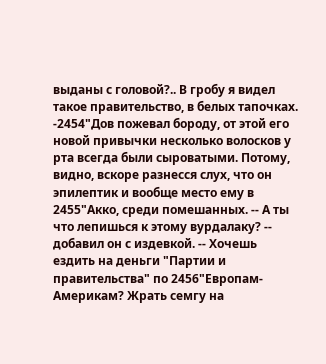выданы с головой?.. В гробу я видел такое правительство, в белых тапочках. -2454"Дов пожевал бороду, от этой его новой привычки несколько волосков у рта всегда были сыроватыми. Потому, видно, вскоре разнесся слух, что он эпилептик и вообще место ему в 2455"Акко, среди помешанных. -- А ты что лепишься к этому вурдалаку? -- добавил он с издевкой. -- Хочешь ездить на деньги "Партии и правительства" по 2456"Европам-Америкам? Жрать семгу на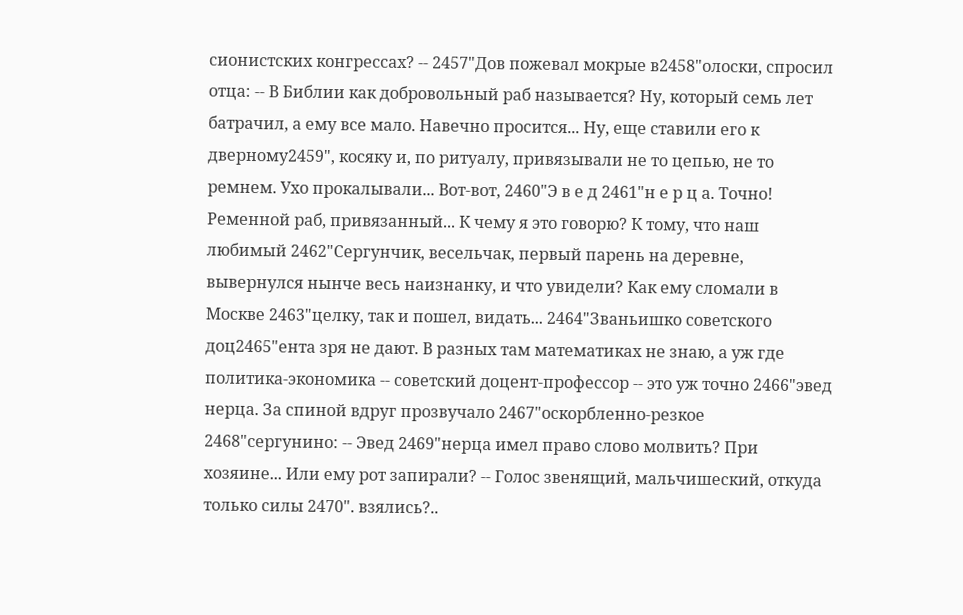сионистских конгрессах? -- 2457"Дов пожевал мокрые в2458"олоски, спросил отца: -- В Библии как добровольный раб называется? Ну, который семь лет батрачил, а ему все мало. Навечно просится... Ну, еще ставили его к дверному2459", косяку и, по ритуалу, привязывали не то цепью, не то ремнем. Ухо прокалывали... Вот-вот, 2460"Э в е д 2461"н е р ц а. Точно! Ременной раб, привязанный... К чему я это говорю? К тому, что наш любимый 2462"Сергунчик, весельчак, первый парень на деревне, вывернулся нынче весь наизнанку, и что увидели? Как ему сломали в Москве 2463"целку, так и пошел, видать... 2464"Званьишко советского доц2465"ента зря не дают. В разных там математиках не знаю, а уж где политика-экономика -- советский доцент-профессор -- это уж точно 2466"эвед нерца. За спиной вдруг прозвучало 2467"оскорбленно-резкое 2468"сергунино: -- Эвед 2469"нерца имел право слово молвить? При хозяине... Или ему рот запирали? -- Голос звенящий, мальчишеский, откуда только силы 2470". взялись?..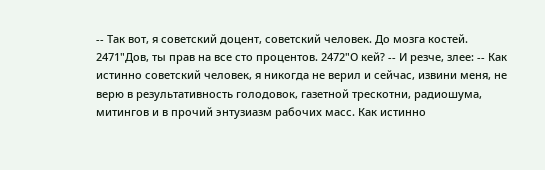-- Так вот, я советский доцент, советский человек. До мозга костей. 2471"Дов, ты прав на все сто процентов. 2472"О кей? -- И резче, злее: -- Как истинно советский человек, я никогда не верил и сейчас, извини меня, не верю в результативность голодовок, газетной трескотни, радиошума, митингов и в прочий энтузиазм рабочих масс. Как истинно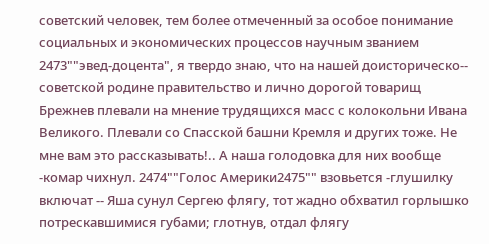советский человек, тем более отмеченный за особое понимание социальных и экономических процессов научным званием 2473""эвед-доцента", я твердо знаю, что на нашей доисторическо-- советской родине правительство и лично дорогой товарищ Брежнев плевали на мнение трудящихся масс с колокольни Ивана Великого. Плевали со Спасской башни Кремля и других тоже. Не мне вам это рассказывать!.. А наша голодовка для них вообще -комар чихнул. 2474""Голос Америки2475"" взовьется -глушилку включат -- Яша сунул Сергею флягу, тот жадно обхватил горлышко потрескавшимися губами; глотнув, отдал флягу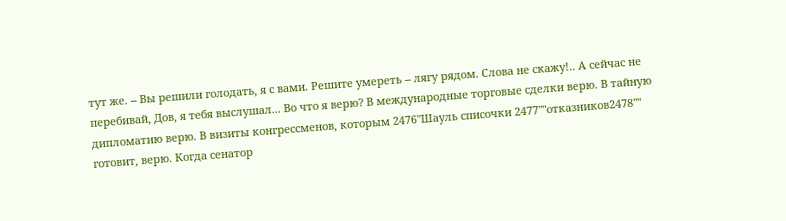тут же. -- Вы решили голодать, я с вами. Решите умереть -- лягу рядом. Слова не скажу!.. А сейчас не перебивай, Дов, я тебя выслушал... Во что я верю? В международные торговые сделки верю. В тайную дипломатию верю. В визиты конгрессменов, которым 2476"Шауль списочки 2477""отказников2478"" готовит, верю. Когда сенатор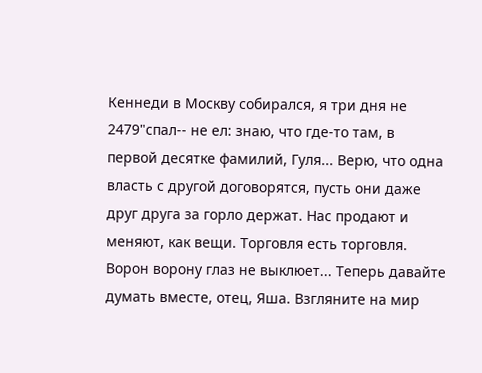Кеннеди в Москву собирался, я три дня не 2479"спал-- не ел: знаю, что где-то там, в первой десятке фамилий, Гуля... Верю, что одна власть с другой договорятся, пусть они даже друг друга за горло держат. Нас продают и меняют, как вещи. Торговля есть торговля. Ворон ворону глаз не выклюет... Теперь давайте думать вместе, отец, Яша. Взгляните на мир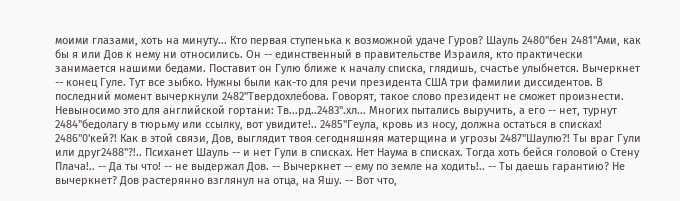моими глазами, хоть на минуту... Кто первая ступенька к возможной удаче Гуров? Шауль 2480"бен 2481"Ами, как бы я или Дов к нему ни относились. Он -- единственный в правительстве Израиля, кто практически занимается нашими бедами. Поставит он Гулю ближе к началу списка, глядишь, счастье улыбнется. Вычеркнет -- конец Гуле. Тут все зыбко. Нужны были как-то для речи президента США три фамилии диссидентов. В последний момент вычеркнули 2482"Твердохлебова. Говорят, такое слово президент не сможет произнести. Невыносимо это для английской гортани: Тв...рд..2483".хл... Многих пытались выручить, а его -- нет, турнут 2484"бедолагу в тюрьму или ссылку, вот увидите!.. 2485"Геула, кровь из носу, должна остаться в списках! 2486"0'кей?! Как в этой связи, Дов, выглядит твоя сегодняшняя матерщина и угрозы 2487"Шаулю?! Ты враг Гули или друг2488"?!.. Психанет Шауль -- и нет Гули в списках. Нет Наума в списках. Тогда хоть бейся головой о Стену Плача!.. -- Да ты что! -- не выдержал Дов. -- Вычеркнет -- ему по земле на ходить!.. -- Ты даешь гарантию? Не вычеркнет? Дов растерянно взглянул на отца, на Яшу. -- Вот что,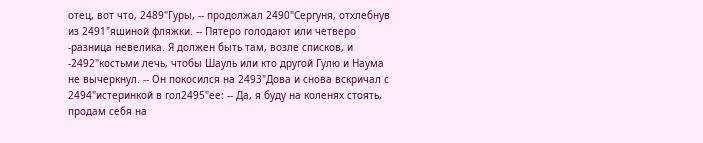отец, вот что, 2489"Гуры, -- продолжал 2490"Сергуня, отхлебнув из 2491"яшиной фляжки. -- Пятеро голодают или четверо -разница невелика. Я должен быть там, возле списков, и -2492"костьми лечь, чтобы Шауль или кто другой Гулю и Наума не вычеркнул. -- Он покосился на 2493"Дова и снова вскричал с 2494"истеринкой в гол2495"ее: -- Да, я буду на коленях стоять, продам себя на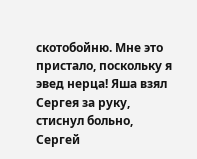скотобойню. Мне это пристало, поскольку я эвед нерца! Яша взял Сергея за руку, стиснул больно, Сергей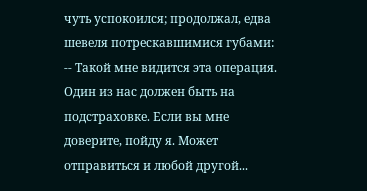чуть успокоился; продолжал, едва шевеля потрескавшимися губами: -- Такой мне видится эта операция. Один из нас должен быть на подстраховке. Если вы мне доверите, пойду я. Может отправиться и любой другой...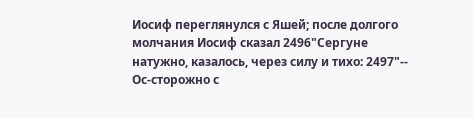Иосиф переглянулся с Яшей; после долгого молчания Иосиф сказал 2496"Сергуне натужно, казалось, через силу и тихо: 2497"-- Ос-сторожно с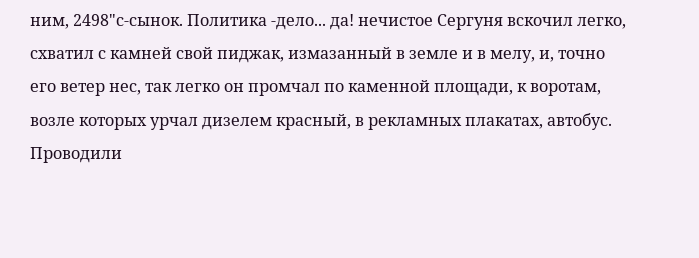ним, 2498"с-сынок. Политика -дело... да! нечистое Сергуня вскочил легко, схватил с камней свой пиджак, измазанный в земле и в мелу, и, точно его ветер нес, так легко он промчал по каменной площади, к воротам, возле которых урчал дизелем красный, в рекламных плакатах, автобус. Проводили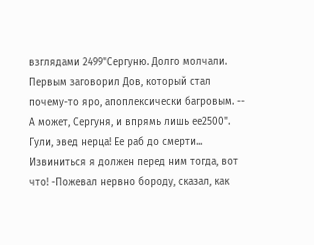взглядами 2499"Сергуню. Долго молчали. Первым заговорил Дов, который стал почему-то яро, апоплексически багровым. -- А может, Сергуня, и впрямь лишь ее2500". Гули, эвед нерца! Ее раб до смерти... Извиниться я должен перед ним тогда, вот что! -Пожевал нервно бороду, сказал, как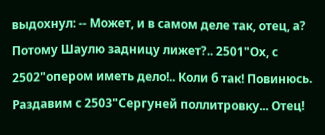выдохнул: -- Может, и в самом деле так, отец, а? Потому Шаулю задницу лижет?.. 2501"Ох, с 2502"опером иметь дело!.. Коли б так! Повинюсь. Раздавим с 2503"Сергуней поллитровку... Отец!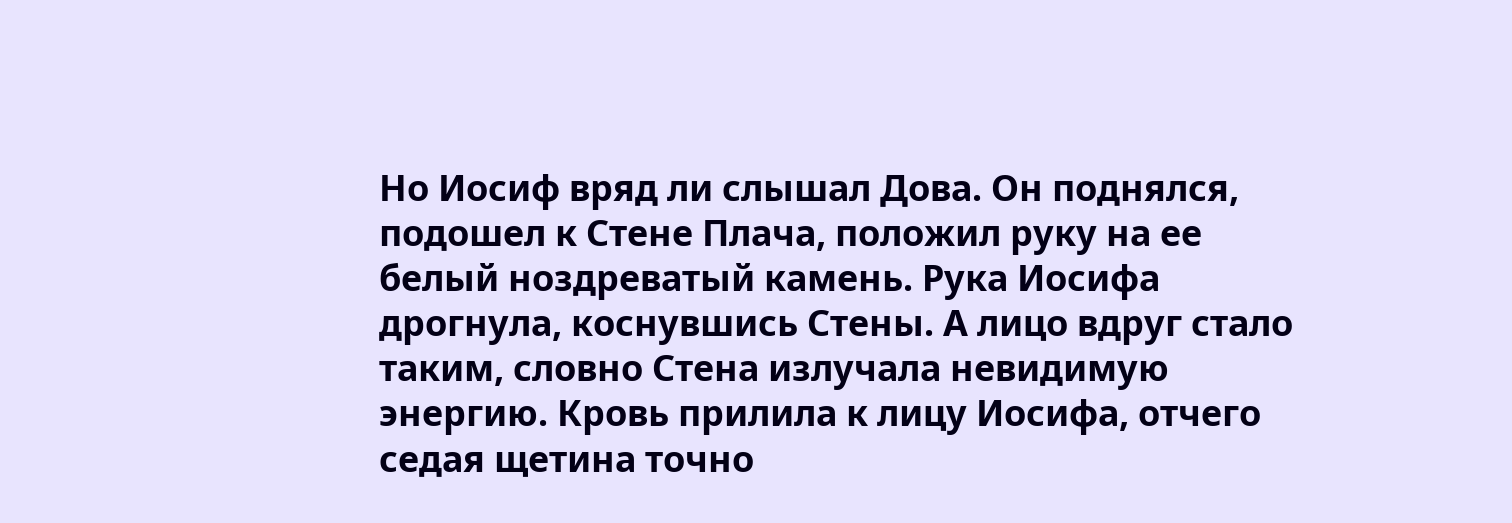Но Иосиф вряд ли слышал Дова. Он поднялся, подошел к Стене Плача, положил руку на ее белый ноздреватый камень. Рука Иосифа дрогнула, коснувшись Стены. А лицо вдруг стало таким, словно Стена излучала невидимую энергию. Кровь прилила к лицу Иосифа, отчего седая щетина точно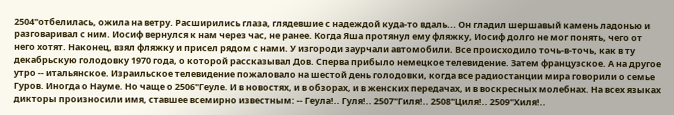2504"отбелилась, ожила на ветру. Расширились глаза, глядевшие с надеждой куда-то вдаль... Он гладил шершавый камень ладонью и разговаривал с ним. Иосиф вернулся к нам через час, не ранее. Когда Яша протянул ему фляжку, Иосиф долго не мог понять, чего от него хотят. Наконец, взял фляжку и присел рядом с нами. У изгороди заурчали автомобили. Все происходило точь-в-точь, как в ту декабрьскую голодовку 1970 года, о которой рассказывал Дов. Сперва прибыло немецкое телевидение. Затем французское. А на другое утро -- итальянское. Израильское телевидение пожаловало на шестой день голодовки, когда все радиостанции мира говорили о семье Гуров. Иногда о Науме. Но чаще о 2506"Геуле. И в новостях, и в обзорах, и в женских передачах, и в воскресных молебнах. На всех языках дикторы произносили имя, ставшее всемирно известным: -- Геула!.. Гуля!.. 2507"Гиля!.. 2508"Циля!.. 2509"Хиля!..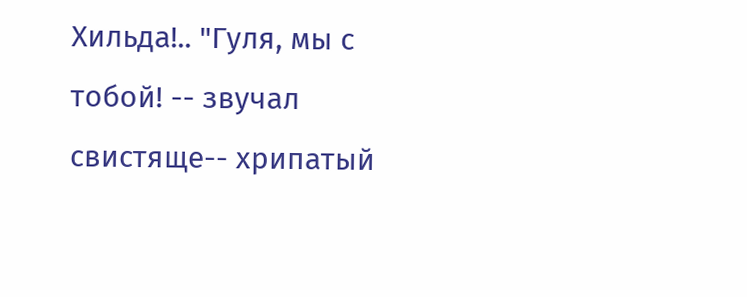Хильда!.. "Гуля, мы с тобой! -- звучал свистяще-- хрипатый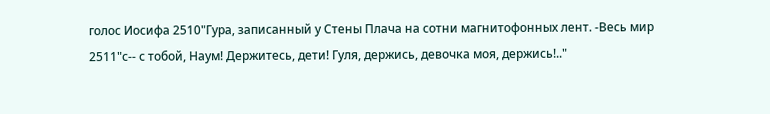голос Иосифа 2510"Гура, записанный у Стены Плача на сотни магнитофонных лент. -Весь мир 2511"с-- с тобой, Наум! Держитесь, дети! Гуля, держись, девочка моя, держись!.."